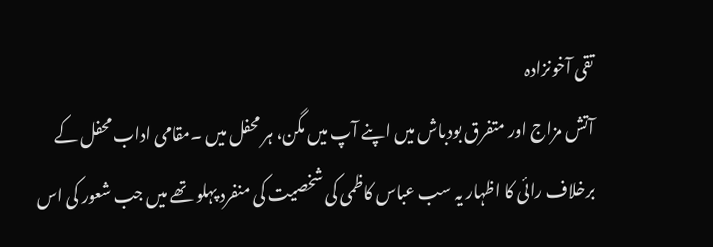تقی آخونزادہ
آتش مزاج اور متفرق بودباش میں اپنے آپ میں مگن، ہر محفل میں ۔مقامی اداب محفل کے برخلاف رائی کا اظہار یہ سب عباس کاظمی کی شخصیت کی منفرد پہلو تھے میں جب شعور کی اس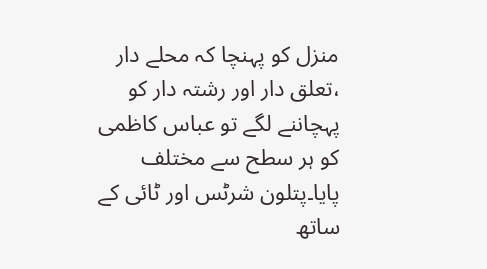منزل کو پہنچا کہ محلے دار ،تعلق دار اور رشتہ دار کو پہچاننے لگے تو عباس کاظمی کو ہر سطح سے مختلف پایا۔پتلون شرٹس اور ٹائی کے ساتھ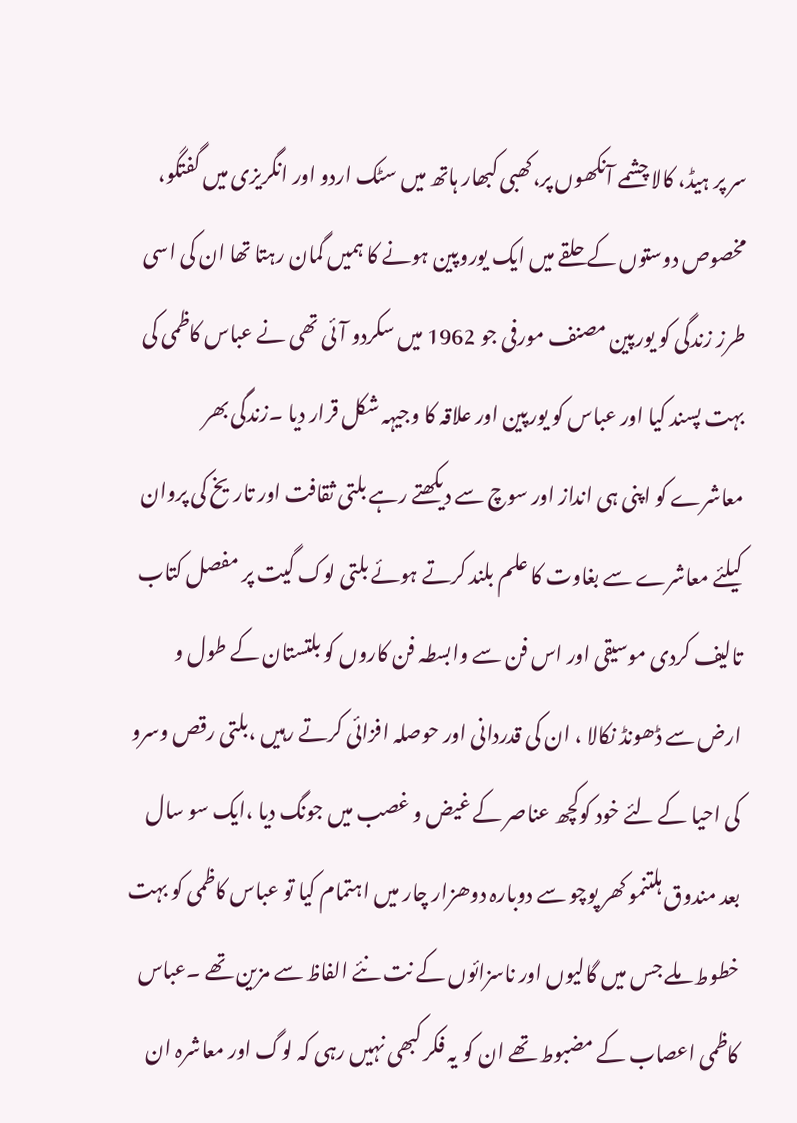سر پر ہیڈ، کالا چشمے آنکھوں پر،کھبی کبھار ہاتھ میں سٹک اردو اور انگریزی میں گفتگو، مخصوص دوستوں کے حلقے میں ایک یوروپین ہونے کا ہمیں گمان رہتا تھا ان کی اسی طرز زندگی کو یورپین مصنف مورفی جو 1962 میں سکردو آئی تھی نے عباس کاظمی کی بہت پسند کیا اور عباس کو یورپین اور علاقہ کا وجیہہ شکل قرار دیا ۔زندگی بھر معاشرے کو اپنی ہی انداز اور سوچ سے دیکھتے رہے بلتی ثقافت اور تاریخ کی پروان کیلئے معاشرے سے بغاوت کا علم بلند کرتے ہوئے بلتی لوک گیت پر مفصل کتاب تالیف کردی موسیقی اور اس فن سے وابسطہ فن کاروں کو بلتستان کے طول و ارض سے ڈھونڈ نکالا ، ان کی قدردانی اور حوصلہ افزائی کرتے رہیں ،بلتی رقص وسرو کی احیا کے لئے خود کوکچھ عناصر کے غیض و غصب میں جونگ دیا ،ایک سو سال بعد مندوق ہلتنمو کھر پوچو سے دوبارہ دوھزار چار میں اہتمام کیا تو عباس کاظمی کو بہت خطوط ملے جس میں گالیوں اور ناسزائوں کے نت نئے الفاظ سے مزین تھے ۔عباس کاظمی اعصاب کے مضبوط تھے ان کو یہ فکر کبھی نہیں رہی کہ لوگ اور معاشرہ ان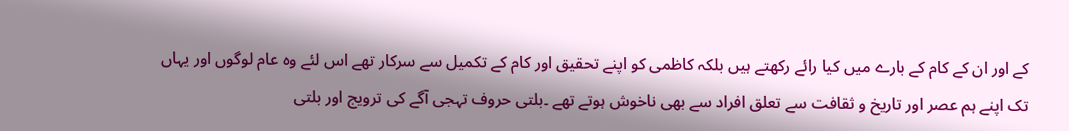کے اور ان کے کام کے بارے میں کیا رائے رکھتے ہیں بلکہ کاظمی کو اپنے تحقیق اور کام کے تکمیل سے سرکار تھے اس لئے وہ عام لوگوں اور یہاں تک اپنے ہم عصر اور تاریخ و ثقافت سے تعلق افراد سے بھی ناخوش ہوتے تھے ۔بلتی حروف تہجی آگے کی ترویج اور بلتی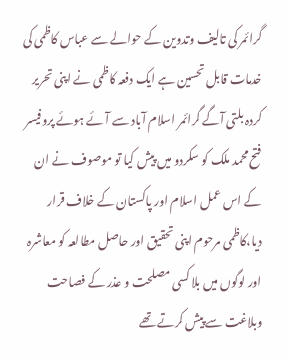گرائمر کی تالیف وتدوین کے حوالے سے عباس کاظمی کی خدمات قابل تحسین ہے ایک دفعہ کاظمی نے اپنی تحریر کردہ بلتی آگے گرائمر اسلام آباد سے آئے ہوئے پروفیسر فتح محمد ملک کو سکردو میں پیش کیا تو موصوف نے ان کے اس عمل اسلام اور پاکستان کے خلاف قرار دیا،کاظمی مرحوم اپنی تحقیق اور حاصل مطالعہ کو معاشرہ اور لوگوں میں بلا کسی مصلحت و عذر کے فصاحت وبلاغت سے پیش کرتے تھے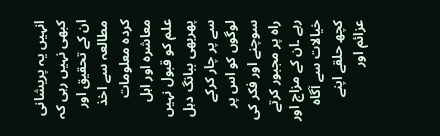انہیں یہ پریشانی کبھی نہیں رہی کہ ان کے تحقیق اور مطالعہ سے اخذ کردہ معلومات معاشرہ اور اہل علم کو قبول نہیں پھربھی ببانگ دہل سے پر چار کرکے لوگوں کو اس پر سوچنے اور فکر کی راہ پر مجبور کرتے رہے ۔ان کے مزاج اور خیالات سے آگاہ کچھ حلقے اپنے عزائم اور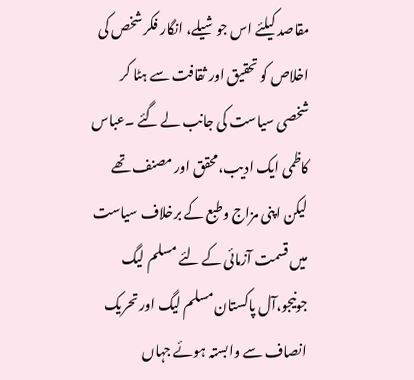مقاصد کیلئے اس جوشیلے، انگار فکر شخص کی اخلاص کو تحقیق اور ثقافت سے ہٹا کر شخصی سیاست کی جانب لے گئے ۔عباس کاظمی ایک ادیب،محقق اور مصنف تھے لیکن اپنی مزاج وطبع کے برخلاف سیاست میں قسمت آزمائی کے لئے مسلم لیگ جونیجو،آل پاکستان مسلم لیگ اور تحریک انصاف سے وابستہ ہوئے جہاں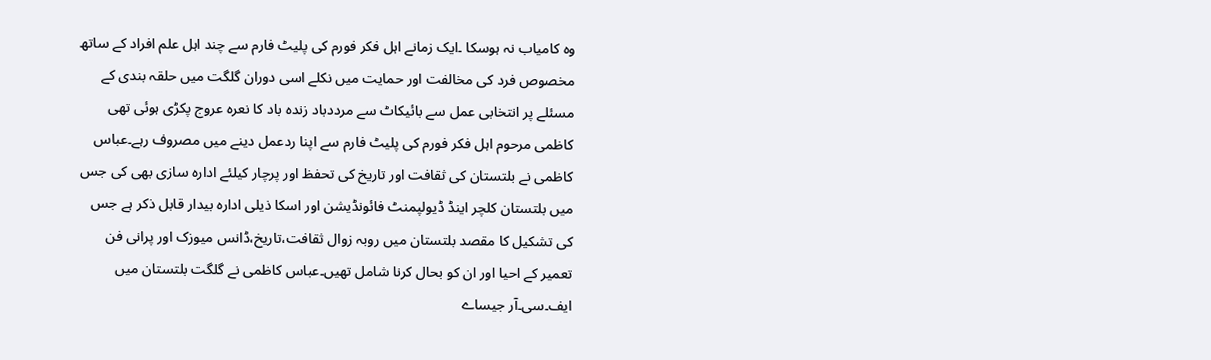وہ کامیاب نہ ہوسکا ۔ایک زمانے اہل فکر فورم کی پلیٹ فارم سے چند اہل علم افراد کے ساتھ مخصوص فرد کی مخالفت اور حمایت میں نکلے اسی دوران گلگت میں حلقہ بندی کے مسئلے پر انتخابی عمل سے بائیکاٹ سے مرددباد زندہ باد کا نعرہ عروج پکڑی ہوئی تھی کاظمی مرحوم اہل فکر فورم کی پلیٹ فارم سے اپنا ردعمل دینے میں مصروف رہے۔عباس کاظمی نے بلتستان کی ثقافت اور تاریخ کی تحفظ اور پرچار کیلئے ادارہ سازی بھی کی جس میں بلتستان کلچر اینڈ ڈیولپمنٹ فائونڈیشن اور اسکا ذیلی ادارہ بیدار قابل ذکر ہے جس کی تشکیل کا مقصد بلتستان میں روبہ زوال ثقافت،تاریخ،ڈانس میوزک اور پرانی فن تعمیر کے احیا اور ان کو بحال کرنا شامل تھیں۔عباس کاظمی نے گلگت بلتستان میں ایف۔سی۔آر جیساے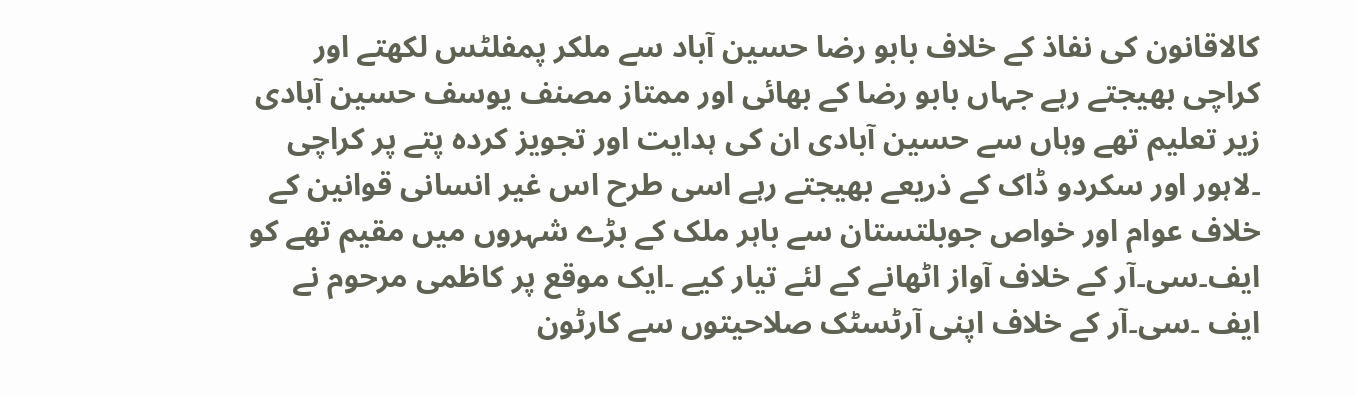کالاقانون کی نفاذ کے خلاف بابو رضا حسین آباد سے ملکر پمفلٹس لکھتے اور کراچی بھیجتے رہے جہاں بابو رضا کے بھائی اور ممتاز مصنف یوسف حسین آبادی زیر تعلیم تھے وہاں سے حسین آبادی ان کی ہدایت اور تجویز کردہ پتے پر کراچی ۔لاہور اور سکردو ڈاک کے ذریعے بھیجتے رہے اسی طرح اس غیر انسانی قوانین کے خلاف عوام اور خواص جوبلتستان سے باہر ملک کے بڑے شہروں میں مقیم تھے کو ایف۔سی۔آر کے خلاف آواز اٹھانے کے لئے تیار کیے ۔ایک موقع پر کاظمی مرحوم نے ایف ۔سی۔آر کے خلاف اپنی آرٹسٹک صلاحیتوں سے کارٹون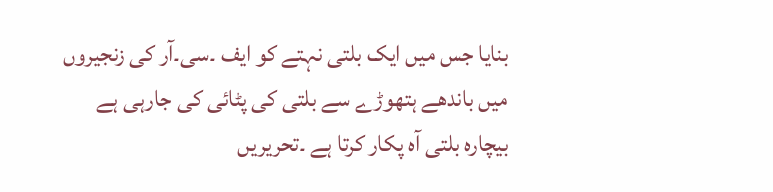بنایا جس میں ایک بلتی نہتے کو ایف ۔سی۔آر کی زنجیروں میں باندھے ہتھوڑے سے بلتی کی پٹائی کی جارہی ہے بیچارہ بلتی آہ پکار کرتا ہے ۔تحریریں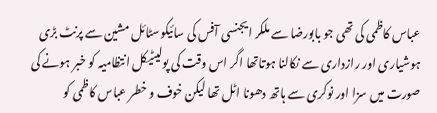عباس کاظمی کی تھی جو بابورضا سے ملکر ایجنسی آفس کی سائیکوسٹائل مشین سے پرنٹ بڑی ہوشیاری اور رازداری سے نکالنا ہوتاتھا اگر اس وقت کی پولیٹیکل انتظامیہ کو خبر ہونے کی صورت میں سزا اور نوکری سے ہاتھ دھونا اٹل تھا لیکن خوف و خطر عباس کاظمی کو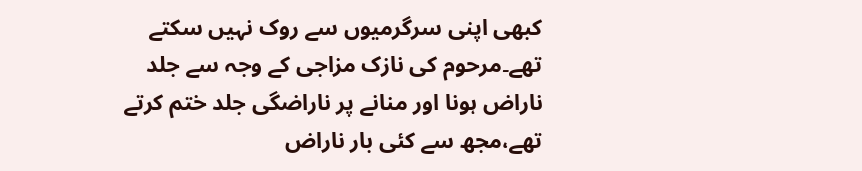کبھی اپنی سرگرمیوں سے روک نہیں سکتے تھے۔مرحوم کی نازک مزاجی کے وجہ سے جلد ناراض ہونا اور منانے پر ناراضگی جلد ختم کرتے تھے،مجھ سے کئی بار ناراض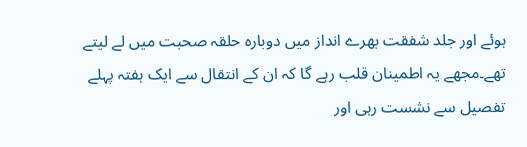ہوئے اور جلد شفقت بھرے انداز میں دوبارہ حلقہ صحبت میں لے لیتے تھے۔مجھے یہ اطمینان قلب رہے گا کہ ان کے انتقال سے ایک ہفتہ پہلے تفصیل سے نشست رہی اور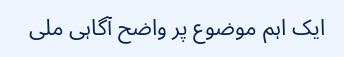ایک اہم موضوع پر واضح آگاہی ملی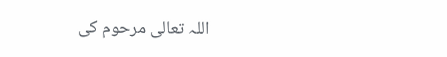اللہ تعالی مرحوم کی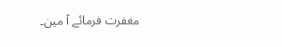مغفرت فرمائے آ مین۔